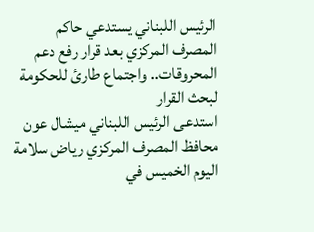الرئيس اللبناني يستدعي حاكم المصرف المركزي بعد قرار رفع دعم المحروقات.. واجتماع طارئ للحكومة لبحث القرار
استدعى الرئيس اللبناني ميشال عون محافظ المصرف المركزي رياض سلامة اليوم الخميس في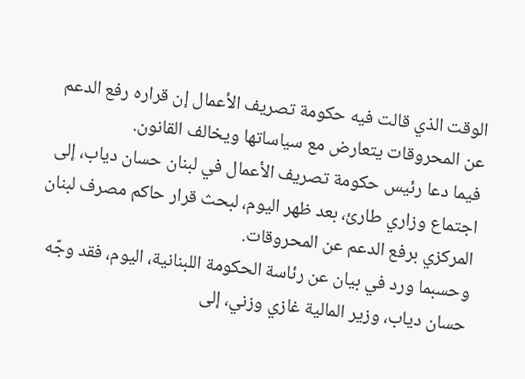الوقت الذي قالت فيه حكومة تصريف الأعمال إن قراره رفع الدعم عن المحروقات يتعارض مع سياساتها ويخالف القانون.
فيما دعا رئيس حكومة تصريف الأعمال في لبنان حسان دياب، إلى اجتماع وزاري طارئ، بعد ظهر اليوم، لبحث قرار حاكم مصرف لبنان المركزي برفع الدعم عن المحروقات.
وحسبما ورد في بيان عن رئاسة الحكومة اللبنانية، اليوم، فقد وجّه حسان دياب، وزير المالية غازي وزني، إلى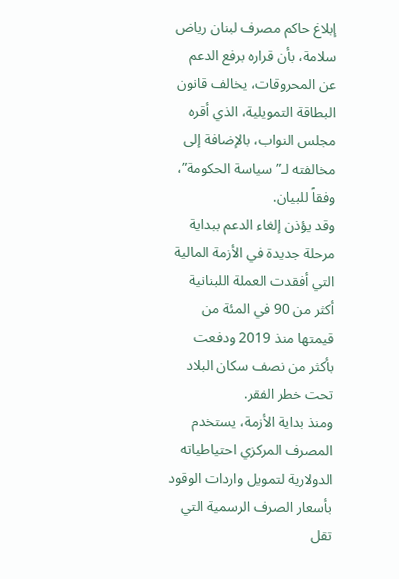إبلاغ حاكم مصرف لبنان رياض سلامة، بأن قراره برفع الدعم عن المحروقات، يخالف قانون البطاقة التمويلية، الذي أقره مجلس النواب، بالإضافة إلى مخالفته لـ”سياسة الحكومة”، وفقاً للبيان.
وقد يؤذن إلغاء الدعم ببداية مرحلة جديدة في الأزمة المالية التي أفقدت العملة اللبنانية أكثر من 90 في المئة من قيمتها منذ 2019 ودفعت بأكثر من نصف سكان البلاد تحت خطر الفقر.
ومنذ بداية الأزمة، يستخدم المصرف المركزي احتياطياته الدولارية لتمويل واردات الوقود بأسعار الصرف الرسمية التي تقل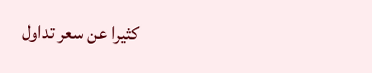كثيرا عن سعر تداول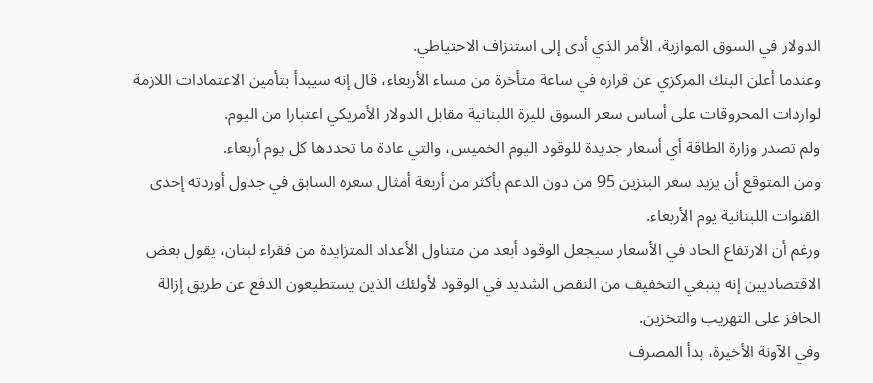الدولار في السوق الموازية، الأمر الذي أدى إلى استنزاف الاحتياطي.
وعندما أعلن البنك المركزي عن قراره في ساعة متأخرة من مساء الأربعاء، قال إنه سيبدأ بتأمين الاعتمادات اللازمة لواردات المحروقات على أساس سعر السوق لليرة اللبنانية مقابل الدولار الأمريكي اعتبارا من اليوم.
ولم تصدر وزارة الطاقة أي أسعار جديدة للوقود اليوم الخميس، والتي عادة ما تحددها كل يوم أربعاء.
ومن المتوقع أن يزيد سعر البنزين 95 من دون الدعم بأكثر من أربعة أمثال سعره السابق في جدول أوردته إحدى القنوات اللبنانية يوم الأربعاء.
ورغم أن الارتفاع الحاد في الأسعار سيجعل الوقود أبعد من متناول الأعداد المتزايدة من فقراء لبنان، يقول بعض الاقتصاديين إنه ينبغي التخفيف من النقص الشديد في الوقود لأولئك الذين يستطيعون الدفع عن طريق إزالة الحافز على التهريب والتخزين.
وفي الآونة الأخيرة، بدأ المصرف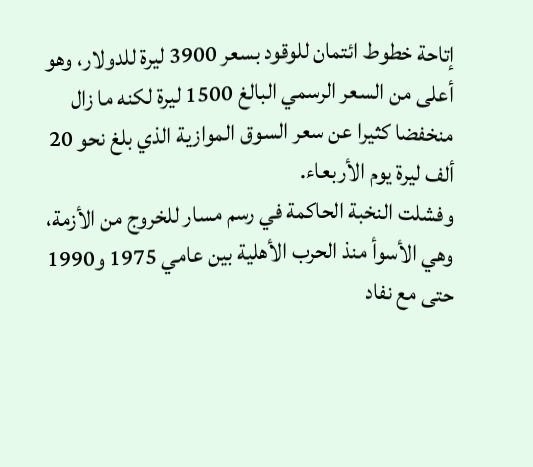إتاحة خطوط ائتمان للوقود بسعر 3900 ليرة للدولار، وهو أعلى من السعر الرسمي البالغ 1500 ليرة لكنه ما زال منخفضا كثيرا عن سعر السوق الموازية الذي بلغ نحو 20 ألف ليرة يوم الأربعاء.
وفشلت النخبة الحاكمة في رسم مسار للخروج من الأزمة، وهي الأسوأ منذ الحرب الأهلية بين عامي 1975 و1990 حتى مع نفاد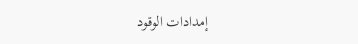إمدادات الوقود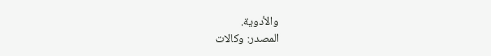والأدوية.
المصدر: وكالات